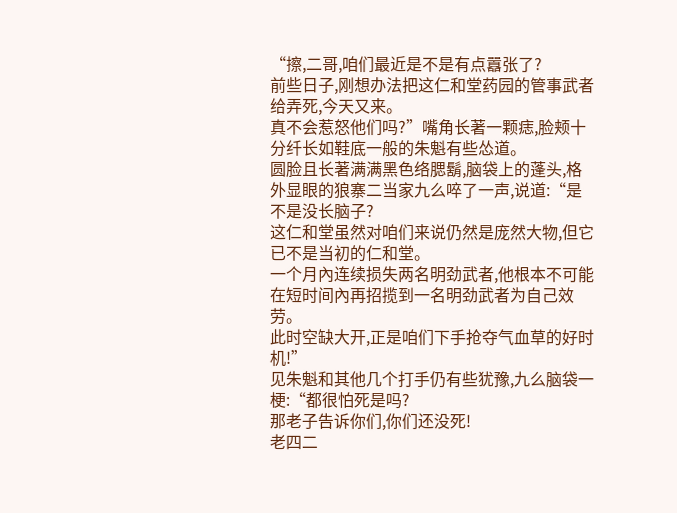“擦,二哥,咱们最近是不是有点囂张了?
前些日子,刚想办法把这仁和堂药园的管事武者给弄死,今天又来。
真不会惹怒他们吗?”嘴角长著一颗痣,脸颊十分纤长如鞋底一般的朱魁有些怂道。
圆脸且长著满满黑色络腮鬍,脑袋上的蓬头,格外显眼的狼寨二当家九么啐了一声,说道:“是不是没长脑子?
这仁和堂虽然对咱们来说仍然是庞然大物,但它已不是当初的仁和堂。
一个月內连续损失两名明劲武者,他根本不可能在短时间內再招揽到一名明劲武者为自己效劳。
此时空缺大开,正是咱们下手抢夺气血草的好时机!”
见朱魁和其他几个打手仍有些犹豫,九么脑袋一梗:“都很怕死是吗?
那老子告诉你们,你们还没死!
老四二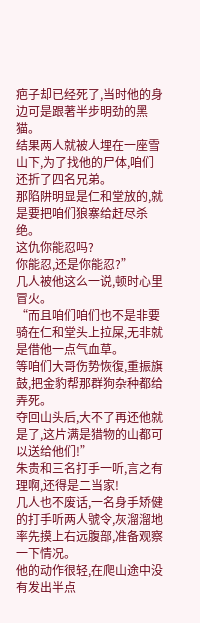疤子却已经死了,当时他的身边可是跟著半步明劲的黑猫。
结果两人就被人埋在一座雪山下,为了找他的尸体,咱们还折了四名兄弟。
那陷阱明显是仁和堂放的,就是要把咱们狼寨给赶尽杀绝。
这仇你能忍吗?
你能忍,还是你能忍?”
几人被他这么一说,顿时心里冒火。
“而且咱们咱们也不是非要骑在仁和堂头上拉屎,无非就是借他一点气血草。
等咱们大哥伤势恢復,重振旗鼓,把金豹帮那群狗杂种都给弄死。
夺回山头后,大不了再还他就是了,这片满是猎物的山都可以送给他们!”
朱贵和三名打手一听,言之有理啊,还得是二当家!
几人也不废话,一名身手矫健的打手听两人號令,灰溜溜地率先摸上右远腹部,准备观察一下情况。
他的动作很轻,在爬山途中没有发出半点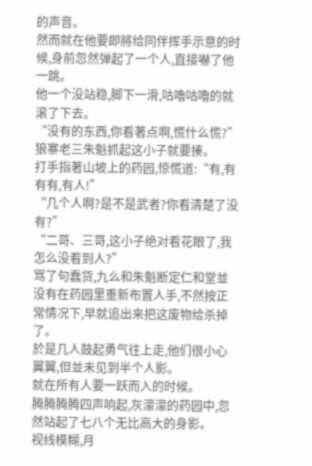的声音。
然而就在他要即將给同伴挥手示意的时候,身前忽然弹起了一个人,直接嚇了他一跳。
他一个没站稳,脚下一滑,咕嚕咕嚕的就滚了下去。
“没有的东西,你看著点啊,慌什么慌?”狼寨老三朱魁抓起这小子就要揍。
打手指著山坡上的药园,惊慌道:“有,有有有,有人!”
“几个人啊?是不是武者?你看清楚了没有?”
“二哥、三哥,这小子绝对看花眼了,我怎么没看到人?”
骂了句蠢货,九么和朱魁断定仁和堂並没有在药园里重新布置人手,不然按正常情况下,早就追出来把这废物给杀掉了。
於是几人鼓起勇气往上走,他们很小心翼翼,但並未见到半个人影。
就在所有人要一跃而入的时候。
腾腾腾腾四声响起,灰濛濛的药园中,忽然站起了七八个无比高大的身影。
视线模糊,月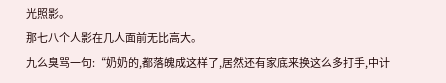光照影。
那七八个人影在几人面前无比高大。
九么臭骂一句:“奶奶的,都落魄成这样了,居然还有家底来换这么多打手,中计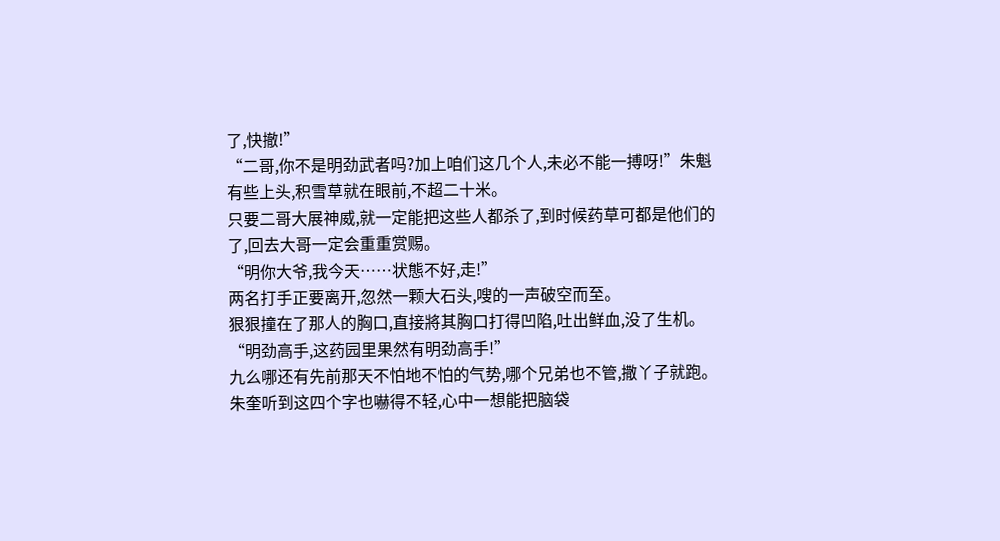了,快撤!”
“二哥,你不是明劲武者吗?加上咱们这几个人,未必不能一搏呀!”朱魁有些上头,积雪草就在眼前,不超二十米。
只要二哥大展神威,就一定能把这些人都杀了,到时候药草可都是他们的了,回去大哥一定会重重赏赐。
“明你大爷,我今天……状態不好,走!”
两名打手正要离开,忽然一颗大石头,嗖的一声破空而至。
狠狠撞在了那人的胸口,直接將其胸口打得凹陷,吐出鲜血,没了生机。
“明劲高手,这药园里果然有明劲高手!”
九么哪还有先前那天不怕地不怕的气势,哪个兄弟也不管,撒丫子就跑。
朱奎听到这四个字也嚇得不轻,心中一想能把脑袋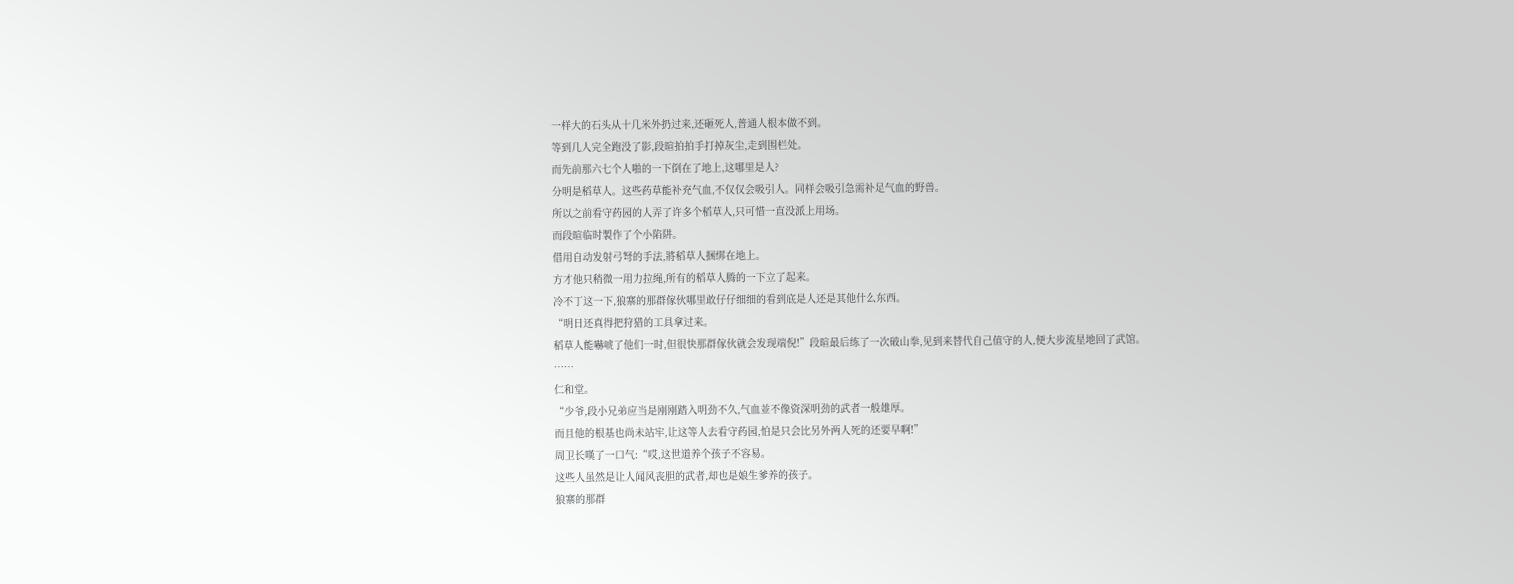一样大的石头从十几米外扔过来,还砸死人,普通人根本做不到。
等到几人完全跑没了影,段暄拍拍手打掉灰尘,走到围栏处。
而先前那六七个人啪的一下倒在了地上,这哪里是人?
分明是稻草人。这些药草能补充气血,不仅仅会吸引人。同样会吸引急需补足气血的野兽。
所以之前看守药园的人弄了许多个稻草人,只可惜一直没派上用场。
而段暄临时製作了个小陷阱。
借用自动发射弓弩的手法,將稻草人捆绑在地上。
方才他只稍微一用力拉绳,所有的稻草人腾的一下立了起来。
冷不丁这一下,狼寨的那群傢伙哪里敢仔仔细细的看到底是人还是其他什么东西。
“明日还真得把狩猎的工具拿过来。
稻草人能嚇唬了他们一时,但很快那群傢伙就会发现端倪!”段暄最后练了一次破山拳,见到来替代自己值守的人,便大步流星地回了武馆。
……
仁和堂。
“少爷,段小兄弟应当是刚刚踏入明劲不久,气血並不像资深明劲的武者一般雄厚。
而且他的根基也尚未站牢,让这等人去看守药园,怕是只会比另外两人死的还要早啊!”
周卫长嘆了一口气:“哎,这世道养个孩子不容易。
这些人虽然是让人闻风丧胆的武者,却也是娘生爹养的孩子。
狼寨的那群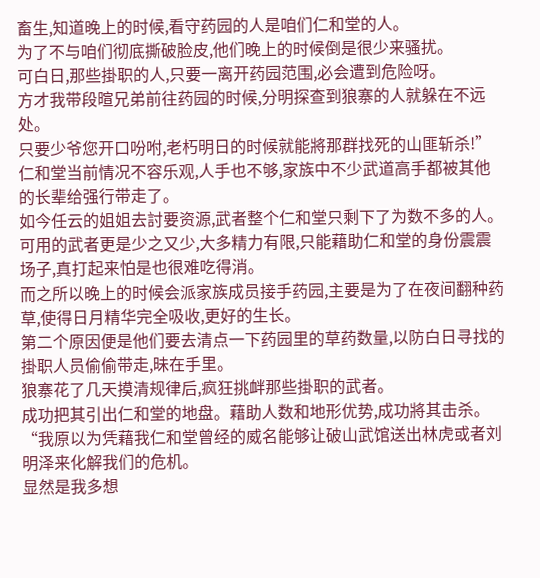畜生,知道晚上的时候,看守药园的人是咱们仁和堂的人。
为了不与咱们彻底撕破脸皮,他们晚上的时候倒是很少来骚扰。
可白日,那些掛职的人,只要一离开药园范围,必会遭到危险呀。
方才我带段暄兄弟前往药园的时候,分明探查到狼寨的人就躲在不远处。
只要少爷您开口吩咐,老朽明日的时候就能將那群找死的山匪斩杀!”
仁和堂当前情况不容乐观,人手也不够,家族中不少武道高手都被其他的长辈给强行带走了。
如今任云的姐姐去討要资源,武者整个仁和堂只剩下了为数不多的人。
可用的武者更是少之又少,大多精力有限,只能藉助仁和堂的身份震震场子,真打起来怕是也很难吃得消。
而之所以晚上的时候会派家族成员接手药园,主要是为了在夜间翻种药草,使得日月精华完全吸收,更好的生长。
第二个原因便是他们要去清点一下药园里的草药数量,以防白日寻找的掛职人员偷偷带走,昧在手里。
狼寨花了几天摸清规律后,疯狂挑衅那些掛职的武者。
成功把其引出仁和堂的地盘。藉助人数和地形优势,成功將其击杀。
“我原以为凭藉我仁和堂曾经的威名能够让破山武馆送出林虎或者刘明泽来化解我们的危机。
显然是我多想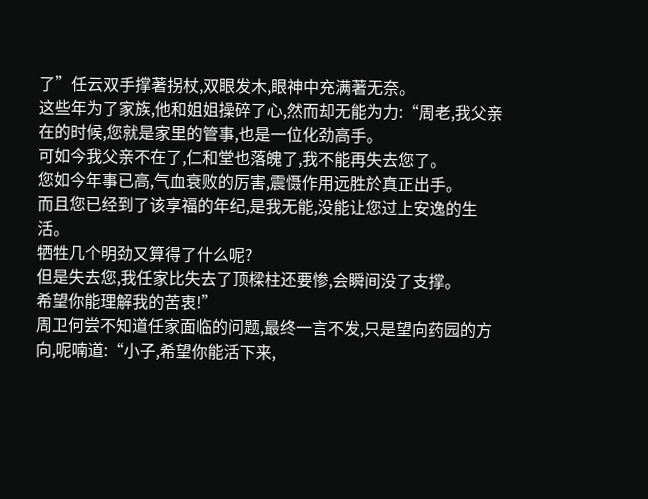了”任云双手撑著拐杖,双眼发木,眼神中充满著无奈。
这些年为了家族,他和姐姐操碎了心,然而却无能为力:“周老,我父亲在的时候,您就是家里的管事,也是一位化劲高手。
可如今我父亲不在了,仁和堂也落魄了,我不能再失去您了。
您如今年事已高,气血衰败的厉害,震慑作用远胜於真正出手。
而且您已经到了该享福的年纪,是我无能,没能让您过上安逸的生活。
牺牲几个明劲又算得了什么呢?
但是失去您,我任家比失去了顶樑柱还要惨,会瞬间没了支撑。
希望你能理解我的苦衷!”
周卫何尝不知道任家面临的问题,最终一言不发,只是望向药园的方向,呢喃道:“小子,希望你能活下来,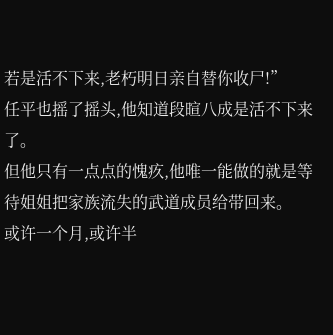若是活不下来,老朽明日亲自替你收尸!”
任平也摇了摇头,他知道段暄八成是活不下来了。
但他只有一点点的愧疚,他唯一能做的就是等待姐姐把家族流失的武道成员给带回来。
或许一个月,或许半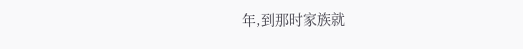年,到那时家族就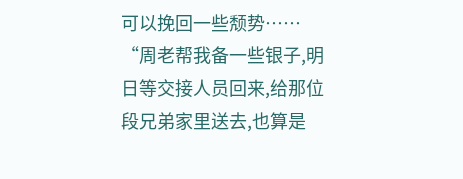可以挽回一些颓势……
“周老帮我备一些银子,明日等交接人员回来,给那位段兄弟家里送去,也算是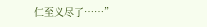仁至义尽了……”